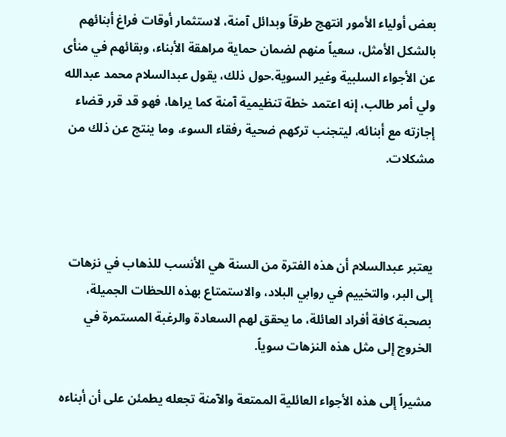بعض أولياء الأمور انتهج طرقاً وبدائل آمنة، لاستثمار أوقات فراغ أبنائهم بالشكل الأمثل، سعياً منهم لضمان حماية مراهقة الأبناء، وبقائهم في منأى عن الأجواء السلبية وغير السوية.حول ذلك، يقول عبدالسلام محمد عبدالله ولي أمر طالب، إنه اعتمد خطة تنظيمية آمنة كما يراها، فهو قد قرر قضاء إجازته مع أبنائه، ليتجنب تركهم ضحية رفقاء السوء، وما ينتج عن ذلك من مشكلات.



يعتبر عبدالسلام أن هذه الفترة من السنة هي الأنسب للذهاب في نزهات إلى البر، والتخييم في روابي البلاد، والاستمتاع بهذه اللحظات الجميلة، بصحبة كافة أفراد العائلة، ما يحقق لهم السعادة والرغبة المستمرة في الخروج إلى مثل هذه النزهات سوياً.

مشيراً إلى هذه الأجواء العائلية الممتعة والآمنة تجعله يطمئن على أن أبناءه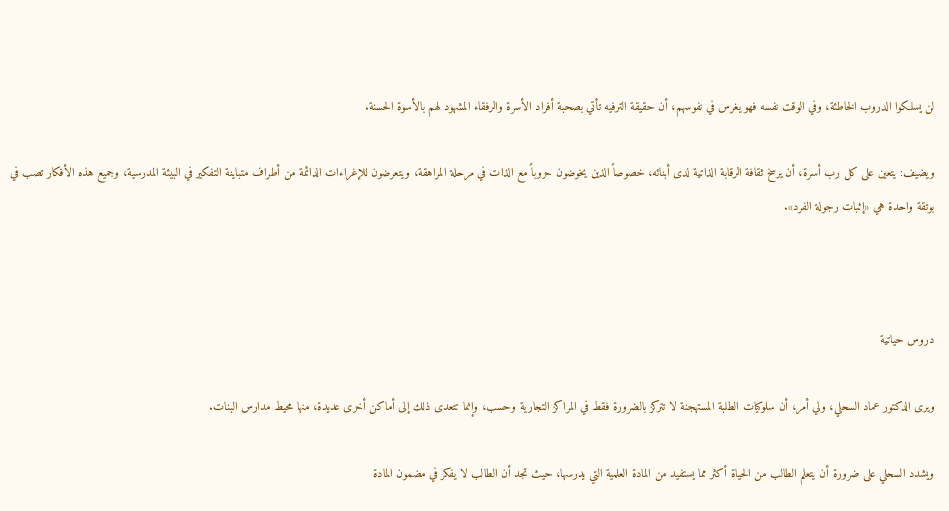لن يسلكوا الدروب الخاطئة، وفي الوقت نفسه فهو يغرس في نفوسهم، أن حقيقة الترفيه تأتي بصحبة أفراد الأسرة والرفقاء المشهود لهم بالأسوة الحسنة.

ويضيف: يتعين على كل رب أسرة، أن يرسخ ثقافة الرقابة الذاتية لدى أبنائه، خصوصاً الذين يخوضون حروباً مع الذات في مرحلة المراهقة، ويتعرضون للإغراءات الدائمة من أطراف متباينة التفكير في البيئة المدرسية، وجميع هذه الأفكار تصب في بوتقة واحدة هي «إثبات رجولة الفرد».



دروس حياتية

ويرى الدكتور عماد السحلي، ولي أمر، أن سلوكيات الطلبة المستهجنة لا تتركز بالضرورة فقط في المراكز التجارية وحسب، وإنما تتعدى ذلك إلى أماكن أخرى عديدة، منها محيط مدارس البنات.

ويشدد السحلي على ضرورة أن يتعلم الطالب من الحياة أكثر مما يستفيد من المادة العلمية التي يدرسها، حيث تجد أن الطالب لا يفكر في مضمون المادة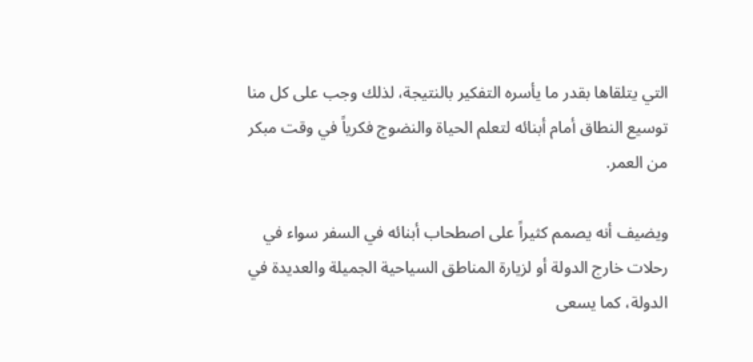التي يتلقاها بقدر ما يأسره التفكير بالنتيجة، لذلك وجب على كل منا توسيع النطاق أمام أبنائه لتعلم الحياة والنضوج فكرياً في وقت مبكر من العمر.

ويضيف أنه يصمم كثيراً على اصطحاب أبنائه في السفر سواء في رحلات خارج الدولة أو لزيارة المناطق السياحية الجميلة والعديدة في الدولة، كما يسعى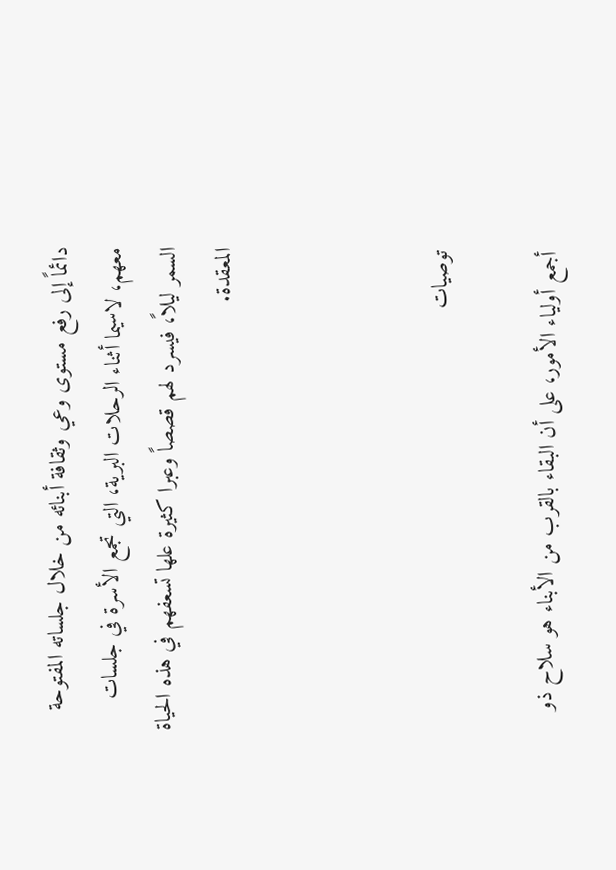دائماً إلى رفع مستوى وعي وثقافة أبنائه من خلال جلساته المفتوحة معهم، لاسيما أثناء الرحلات البرية، التي تجمع الأسرة في جلسات السمر ليلاً، فيسرد لهم قصصاً وعبرا كثيرة علها تسعفهم في هذه الحياة المعقدة.



توصيات

أجمع أولياء الأمور، على أن البقاء بالقرب من الأبناء هو سلاح ذو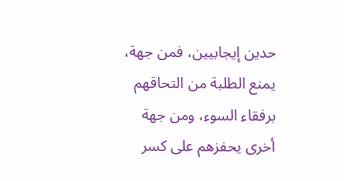حدين إيجابيين، فمن جهة، يمنع الطلبة من التحاقهم برفقاء السوء، ومن جهة أخرى يحفزهم على كسر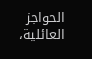الحواجز العائلية،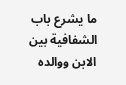ما يشرع باب الشفافية بين الابن ووالده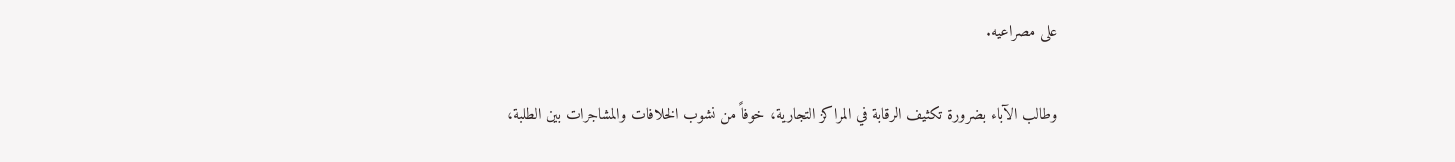على مصراعيه.

وطالب الآباء بضرورة تكثيف الرقابة في المراكز التجارية، خوفاً من نشوب الخلافات والمشاجرات بين الطلبة،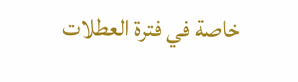خاصة في فترة العطلات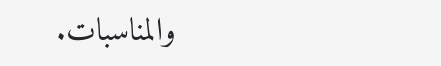والمناسبات.